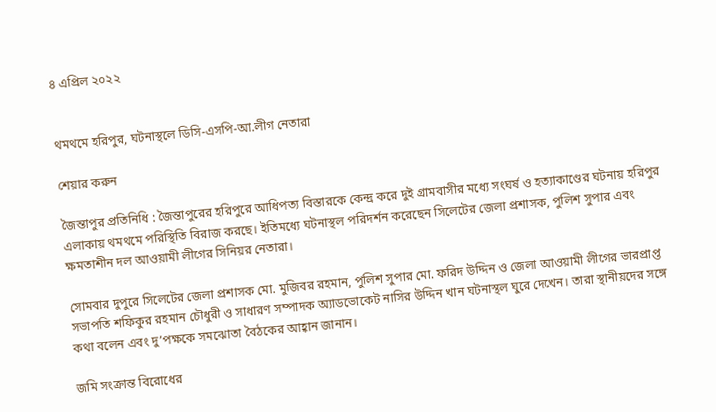৪ এপ্রিল ২০২২


থমথমে হরিপুর, ঘটনাস্থলে ডিসি-এসপি-আ.লীগ নেতারা

শেয়ার করুন

জৈন্তাপুর প্রতিনিধি : জৈন্তাপুরের হরিপুরে আধিপত্য বিস্তারকে কেন্দ্র করে দুই গ্রামবাসীর মধ্যে সংঘর্ষ ও হত্যাকাণ্ডের ঘটনায় হরিপুর এলাকায় থমথমে পরিস্থিতি বিরাজ করছে। ইতিমধ্যে ঘটনাস্থল পরিদর্শন করেছেন সিলেটের জেলা প্রশাসক, পুলিশ সুপার এবং ক্ষমতাশীন দল আওয়ামী লীগের সিনিয়র নেতারা।

সোমবার দুপুরে সিলেটের জেলা প্রশাসক মো. মুজিবর রহমান, পুলিশ সুপার মো. ফরিদ উদ্দিন ও জেলা আওয়ামী লীগের ভারপ্রাপ্ত সভাপতি শফিকুর রহমান চৌধুরী ও সাধারণ সম্পাদক অ্যাডভোকেট নাসির উদ্দিন খান ঘটনাস্থল ঘুরে দেখেন। তারা স্থানীয়দের সঙ্গে কথা বলেন এবং দু’পক্ষকে সমঝোতা বৈঠকের আহ্বান জানান।

জমি সংক্রান্ত বিরোধের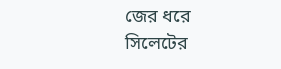জের ধরে সিলেটের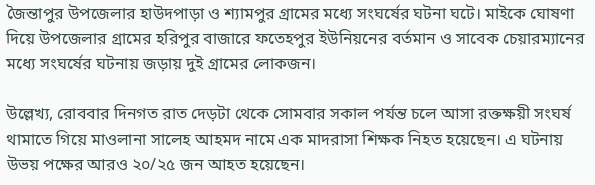জৈন্তাপুর উপজেলার হাউদপাড়া ও শ্যামপুর গ্রামের মধ্যে সংঘর্ষের ঘটনা ঘটে। মাইকে ঘোষণা দিয়ে উপজেলার গ্রামের হরিপুর বাজারে ফতেহপুর ইউনিয়নের বর্তমান ও সাবেক চেয়ারম্যানের মধ্যে সংঘর্ষের ঘটনায় জড়ায় দুই গ্রামের লোকজন।

উল্লেখ্য, রোববার দিনগত রাত দেড়টা থেকে সোমবার সকাল পর্যন্ত চলে আসা রক্তক্ষয়ী সংঘর্ষ থামাতে গিয়ে মাওলানা সালেহ আহমদ নামে এক মাদরাসা শিক্ষক নিহত হয়েছেন। এ ঘটনায় উভয় পক্ষের আরও ২০/২৫ জন আহত হয়েছেন।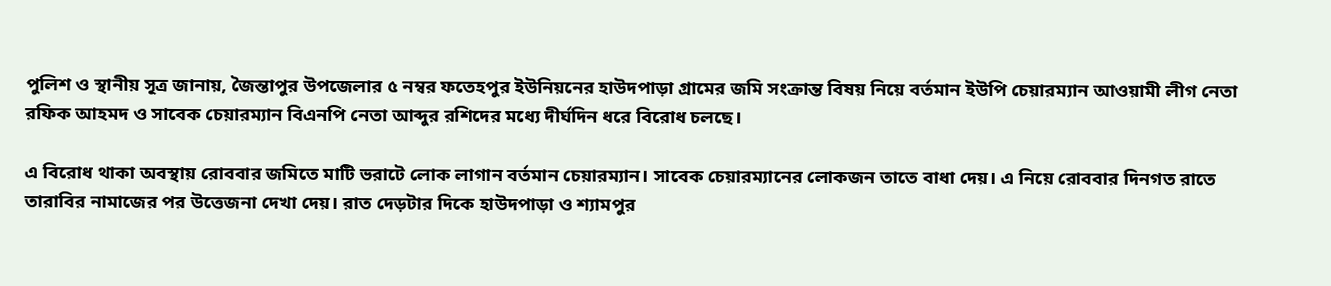পুলিশ ও স্থানীয় সূত্র জানায়, জৈন্তাপুর উপজেলার ৫ নম্বর ফতেহপুর ইউনিয়নের হাউদপাড়া গ্রামের জমি সংক্রান্ত বিষয় নিয়ে বর্তমান ইউপি চেয়ারম্যান আওয়ামী লীগ নেতা রফিক আহমদ ও সাবেক চেয়ারম্যান বিএনপি নেতা আব্দুর রশিদের মধ্যে দীর্ঘদিন ধরে বিরোধ চলছে।

এ বিরোধ থাকা অবস্থায় রোববার জমিতে মাটি ভরাটে লোক লাগান বর্তমান চেয়ারম্যান। সাবেক চেয়ারম্যানের লোকজন তাতে বাধা দেয়। এ নিয়ে রোববার দিনগত রাতে তারাবির নামাজের পর উত্তেজনা দেখা দেয়। রাত দেড়টার দিকে হাউদপাড়া ও শ্যামপুর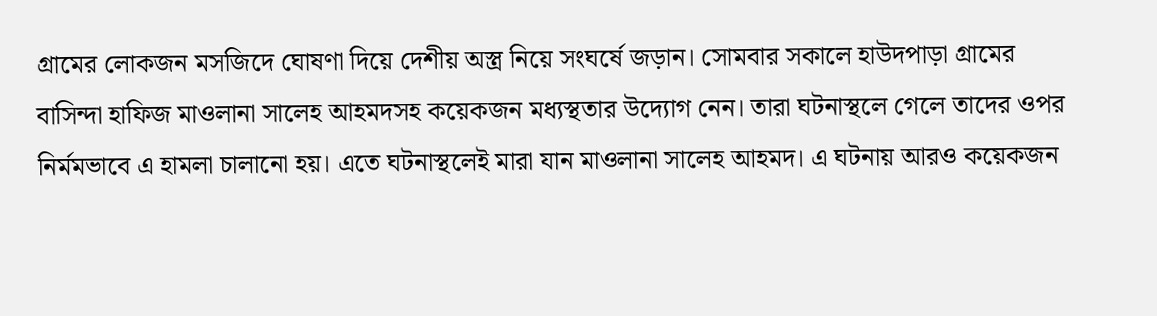গ্রামের লোকজন মসজিদে ঘোষণা দিয়ে দেশীয় অস্ত্র নিয়ে সংঘর্ষে জড়ান। সোমবার সকালে হাউদপাড়া গ্রামের বাসিন্দা হাফিজ মাওলানা সালেহ আহমদসহ কয়েকজন মধ্যস্থতার উদ্যোগ নেন। তারা ঘটনাস্থলে গেলে তাদের ওপর নির্মমভাবে এ হামলা চালানো হয়। এতে ঘটনাস্থলেই মারা যান মাওলানা সালেহ আহমদ। এ ঘটনায় আরও কয়েকজন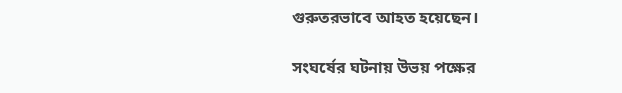গুরুতরভাবে আহত হয়েছেন।

সংঘর্ষের ঘটনায় উভয় পক্ষের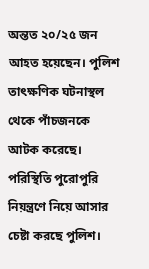অন্তত ২০/২৫ জন আহত হয়েছেন। পুলিশ তাৎক্ষণিক ঘটনাস্থল থেকে পাঁচজনকে আটক করেছে। পরিস্থিতি পুরোপুরি নিয়ন্ত্রণে নিয়ে আসার চেষ্টা করছে পুলিশ।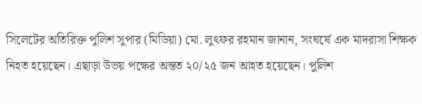সিলেটের অতিরিক্ত পুলিশ সুপার (মিডিয়া) মো. লুৎফর রহমান জানান, সংঘর্ষে এক মাদরাসা শিক্ষক নিহত হয়েছেন। এছাড়া উভয় পক্ষের অন্তত ২০/২৫ জন আহত হয়েছেন। পুলিশ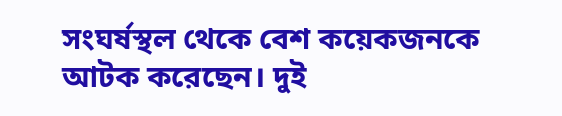সংঘর্ষস্থল থেকে বেশ কয়েকজনকে আটক করেছেন। দুই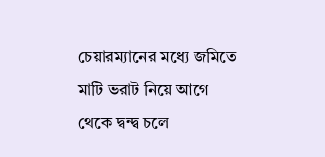চেয়ারম্যানের মধ্যে জমিতে মাটি ভরাট নিয়ে আগে থেকে দ্বন্দ্ব চলে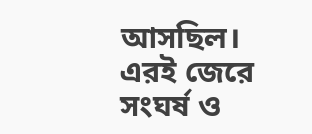আসছিল। এরই জেরে সংঘর্ষ ও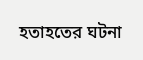হতাহতের ঘটনা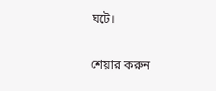ঘটে।

শেয়ার করুন